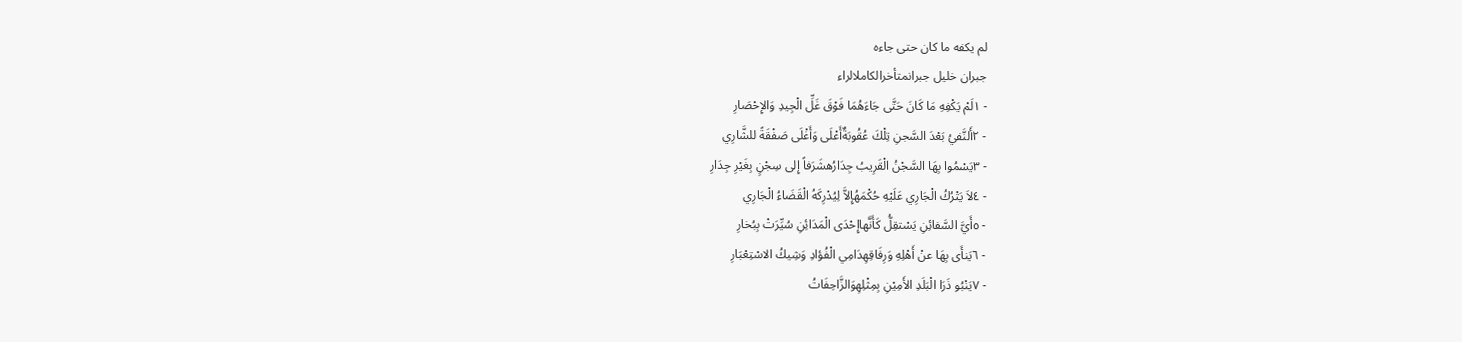لم يكفه ما كان حتى جاءه
جبران خليل جبرانمتأخرالكاملالراء
- ١لَمْ يَكْفِهِ مَا كَانَ حَتَّى جَاءَهُمَا فَوْقَ غَلِّ الْجِيدِ وَالإِحْصَارِ
- ٢أَلنَّفيُ بَعْدَ السَّجنِ تِلْكَ عُقُوبَةٌأَعْلَى وَأَغْلَى صَفْقَةً للشَّارِي
- ٣يَسْمُوا بِهَا السَّجْنُ الْقَرِيبُ جِدَارُهشَرَفاً إِلى سِجْنٍ بِغَيْرِ جِدَارِ
- ٤لاَ يَتْرُكُ الْجَارِي عَلَيْهِ حُكْمَهُإِلاَّ لِيُدْرِكَهُ الْقَضَاءُ الْجَارِي
- ٥أَيَّ السَّفائِنِ يَسْتقِلُّ كَأَنَّهاإِحْدَى الْمَدَائِنِ سُيِّرَتْ بِبُخارِ
- ٦يَنأَى بِهَا عنْ أَهْلِهِ وَرِفَاقِهِدَامِي الْفُؤادِ وَشِيكُ الاسْتِعْبَارِ
- ٧يَنْبُو ذَرَا الْبَلَدِ الأَمِيْنِ بِمِثْلِهِوَالزَّاحِفَاتُ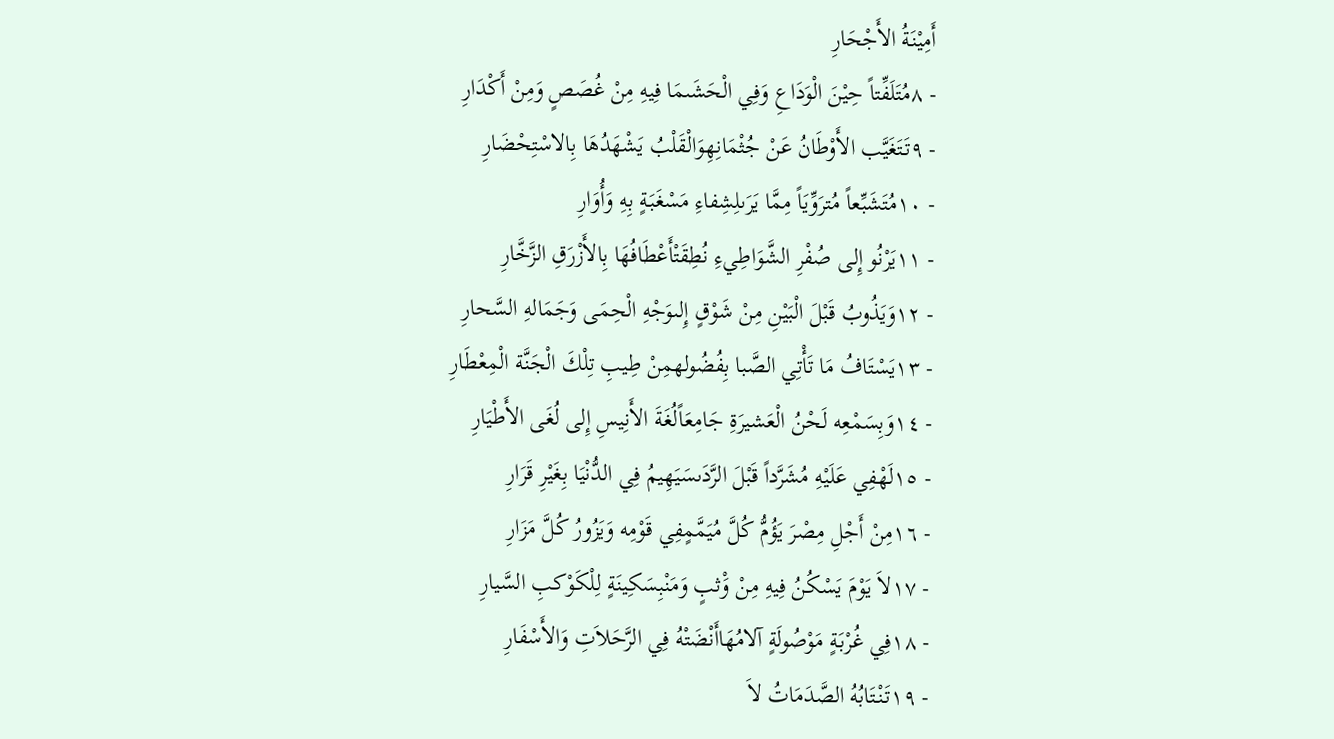أَمِيْنَةُ الأَجْحَارِ
- ٨مُتَلَفِّتاً حِيْنَ الْوَدَاعِ وَفِي الْحَشَىمَا فِيهِ مِنْ غُصَصٍ وَمِنْ أَكْدَارِ
- ٩تَتَغَيَّب الأَوْطَانُ عَنْ جُثْمَانِهِوَالْقَلْبُ يَشْهَدُهَا بِالاسْتِحْضَارِ
- ١٠مُتَشَبِّعاً مُترَوِّيَاً مِمَّا يَرَىلِشِفاءِ مَسْغَبَةٍ بِهِ وَأُوَارِ
- ١١يَرْنُو إِلى صُفْرِ الشَّوَاطِيءِ نُطِقَتْأَعْطَافُهَا بِالأَزْرَقِ الزَّخَّارِ
- ١٢وَيَذُوبُ قَبْلَ الْبَيْنِ مِنْ شَوْقٍ إِلىوَجْهِ الْحِمَى وَجَمَالهِ السَّحارِ
- ١٣يَسْتَافُ مَا تَأْتِي الصَّبا بِفُضُولهمِنْ طِيبِ تِلْكَ الْجَنَّة الْمِعْطَارِ
- ١٤وَبِسَمْعِه لَحْنُ الْعَشيرَةِ جَامِعَاًلُغَةَ الأَنِيسِ إِلى لُغَى الأَطْيَارِ
- ١٥لَهْفِي عَلَيْهِ مُشَرَّداً قَبْلَ الرَّدَىسَيَهِيمُ فِي الدُّنْيَا بِغَيْرِ قَرَارِ
- ١٦مِنْ أَجْلِ مِصْرَ يَؤُمُّ كُلَّ مُيَمَّمٍفِي قَوْمِه وَيَزُورُ كُلَّ مَزَارِ
- ١٧لاَ يَوْمَ يَسْكُنُ فِيهِ مِنْ وَْثبٍ وَمَنْبِسَكِينَةٍ لِلْكَوْكبِ السَّيارِ
- ١٨فِي غُرْبَةٍ مَوْصُولَةٍ آلامُهَاأَنْضَتْهُ فِي الرَّحَلاَتِ وَالأَسْفَارِ
- ١٩تَنْتَابُهُ الصَّدَمَاتُ لاَ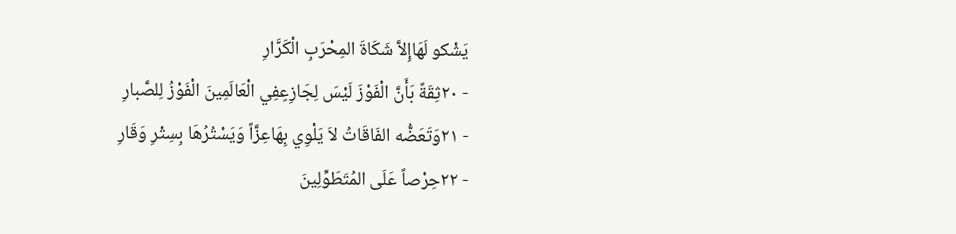يَشْكو لَهَاإِلاَّ شَكَاةَ المِحْرَبِ الْكَرَّارِ
- ٢٠ثِقَةً بَأَنَّ الْفَوْزَ لَيْسَ لِجَازِعٍفِي الْعَالَمِينَ الْفَوْزُ لِلصَّبارِ
- ٢١وَتَعَضُّه الفَاقَاتُ لاَ يَلْوِي بِهَاعِزَّاً وَيَسْتُرُهَا بِسِتْرِ وَقَارِ
- ٢٢حِرْصاً عَلَى المُتَطَوِّلِينَ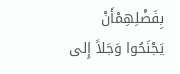بِفَضْلِهِمْأَنْ يَجْنَحُوا وَجَلاً إِلى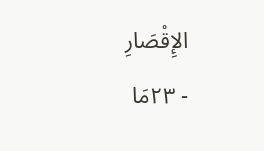الإِقْصَارِ
- ٢٣مَا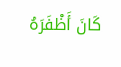كَانَ أَظْفَرَهُ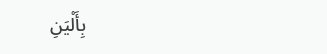بِأَلْيَنِ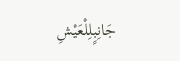جَانِبٍلِلْعَيْشِ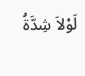لَوْلاَ شِدَّةُ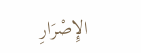الإِصْرَارِ